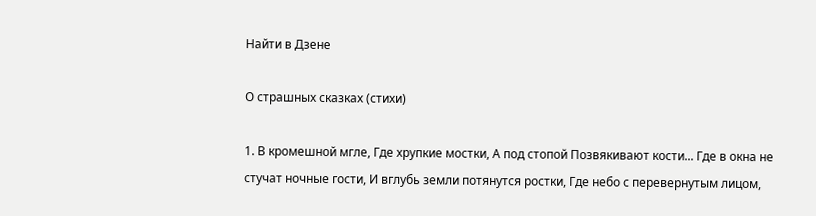Найти в Дзене

О страшных сказках (стихи)

1. В кромешной мгле, Где хрупкие мостки, А под стопой Позвякивают кости... Где в окна не стучат ночные гости, И вглубь земли потянутся ростки, Где небо с перевернутым лицом,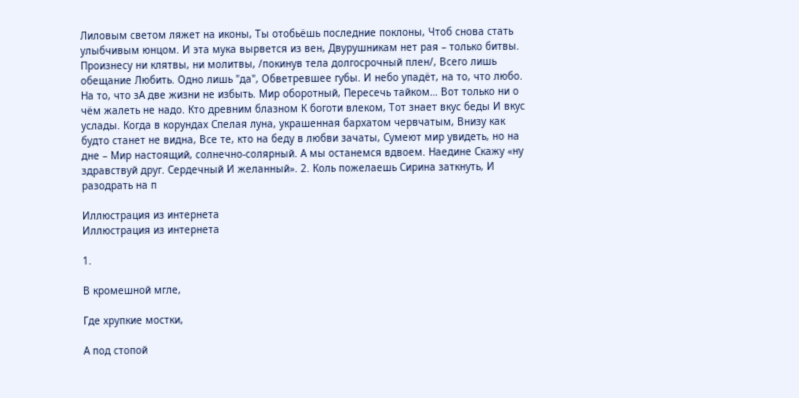Лиловым светом ляжет на иконы, Ты отобьёшь последние поклоны, Чтоб снова стать улыбчивым юнцом. И эта мука вырвется из вен, Двурушникам нет рая – только битвы. Произнесу ни клятвы, ни молитвы, /покинув тела долгосрочный плен/, Всего лишь обещание Любить. Одно лишь "да", Обветревшее губы. И небо упадёт, на то, что любо. На то, что зА две жизни не избыть. Мир оборотный, Пересечь тайком… Вот только ни о чём жалеть не надо. Кто древним блазном К боготи влеком, Тот знает вкус беды И вкус услады. Когда в корундах Спелая луна, украшенная бархатом червчатым, Внизу как будто станет не видна, Все те, кто на беду в любви зачаты, Сумеют мир увидеть, но на дне – Мир настоящий, солнечно-солярный. А мы останемся вдвоем. Наедине Скажу «ну здравствуй друг. Сердечный И желанный». 2. Коль пожелаешь Сирина заткнуть, И разодрать на п

Иллюстрация из интернета
Иллюстрация из интернета

1.

В кромешной мгле,

Где хрупкие мостки,

А под стопой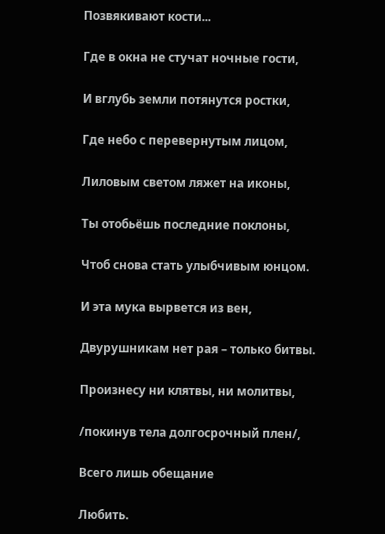Позвякивают кости...

Где в окна не стучат ночные гости,

И вглубь земли потянутся ростки,

Где небо с перевернутым лицом,

Лиловым светом ляжет на иконы,

Ты отобьёшь последние поклоны,

Чтоб снова стать улыбчивым юнцом.

И эта мука вырвется из вен,

Двурушникам нет рая – только битвы.

Произнесу ни клятвы, ни молитвы,

/покинув тела долгосрочный плен/,

Всего лишь обещание

Любить.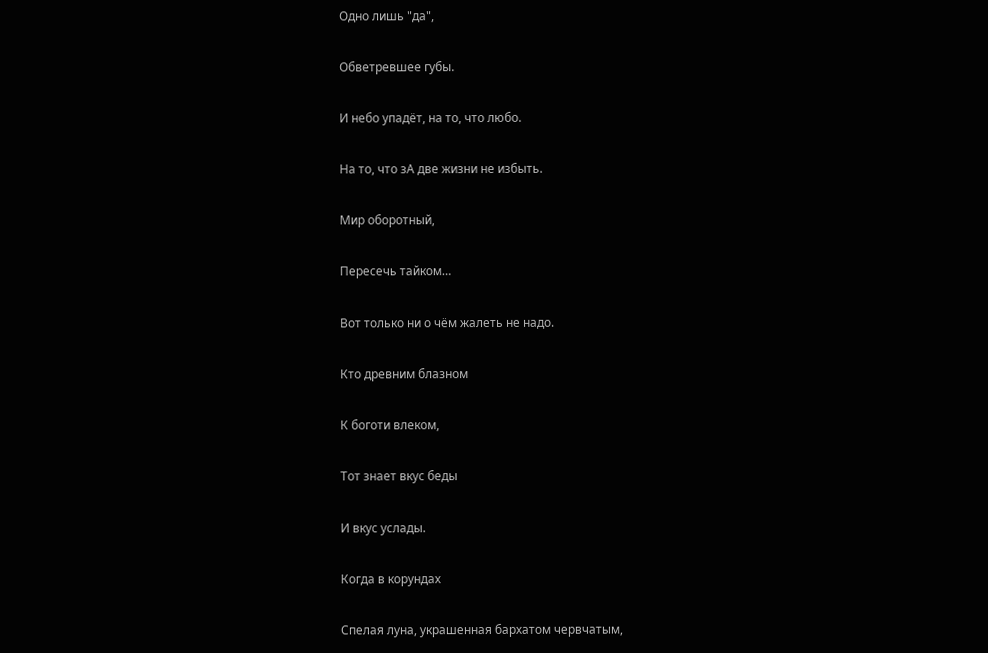Одно лишь "да",

Обветревшее губы.

И небо упадёт, на то, что любо.

На то, что зА две жизни не избыть.

Мир оборотный,

Пересечь тайком…

Вот только ни о чём жалеть не надо.

Кто древним блазном

К боготи влеком,

Тот знает вкус беды

И вкус услады.

Когда в корундах

Спелая луна, украшенная бархатом червчатым,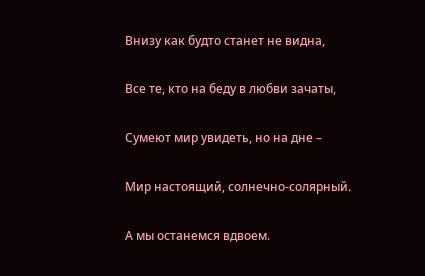Внизу как будто станет не видна,

Все те, кто на беду в любви зачаты,

Сумеют мир увидеть, но на дне –

Мир настоящий, солнечно-солярный.

А мы останемся вдвоем.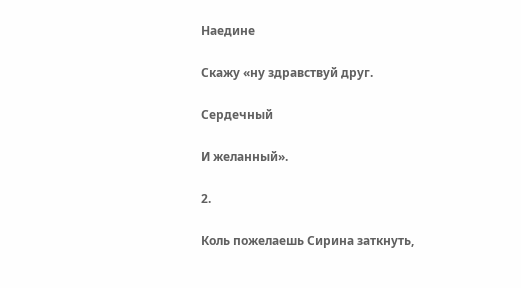Наедине

Скажу «ну здравствуй друг.

Сердечный

И желанный».

2.

Коль пожелаешь Сирина заткнуть,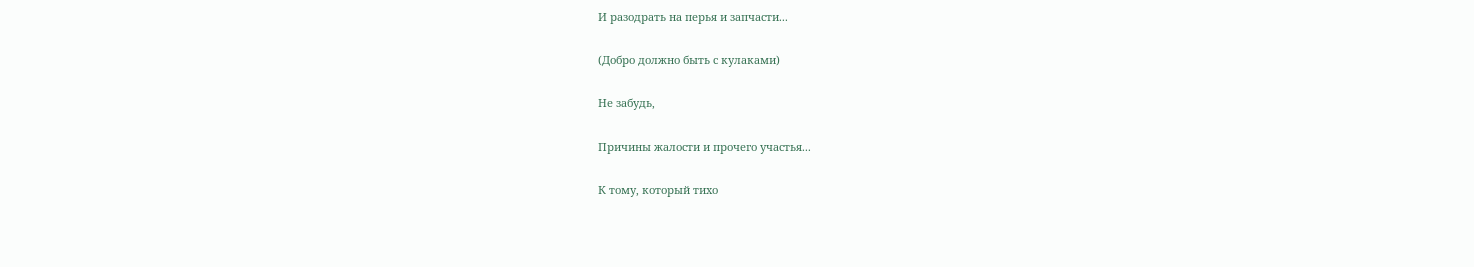И разодрать на перья и запчасти...

(Добро должно быть с кулаками)

Не забудь,

Причины жалости и прочего участья...

К тому, который тихо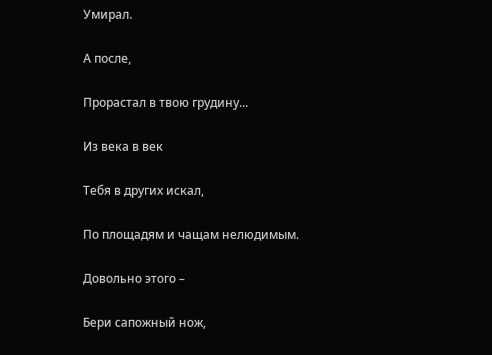Умирал.

А после,

Прорастал в твою грудину...

Из века в век

Тебя в других искал,

По площадям и чащам нелюдимым.

Довольно этого –

Бери сапожный нож,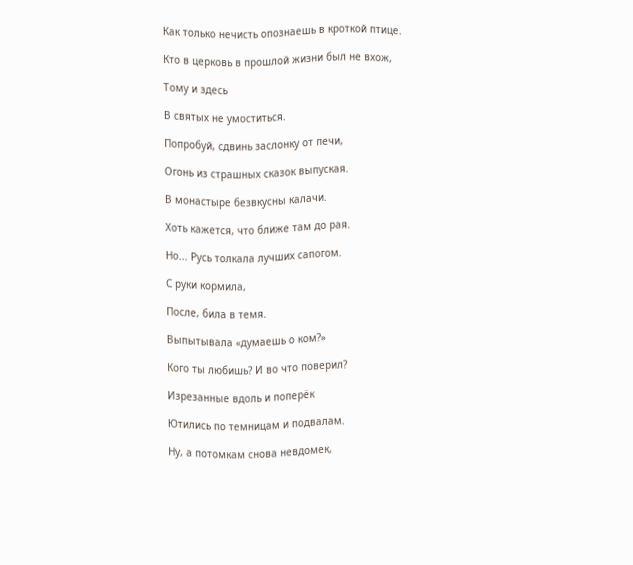Как только нечисть опознаешь в кроткой птице.

Кто в церковь в прошлой жизни был не вхож,

Тому и здесь

В святых не умоститься.

Попробуй, сдвинь заслонку от печи,

Огонь из страшных сказок выпуская.

В монастыре безвкусны калачи.

Хоть кажется, что ближе там до рая.

Но... Русь толкала лучших сапогом.

С руки кормила,

После, била в темя.

Выпытывала «думаешь о ком?»

Кого ты любишь? И во что поверил?

Изрезанные вдоль и поперёк

Ютились по темницам и подвалам.

Ну, а потомкам снова невдомек,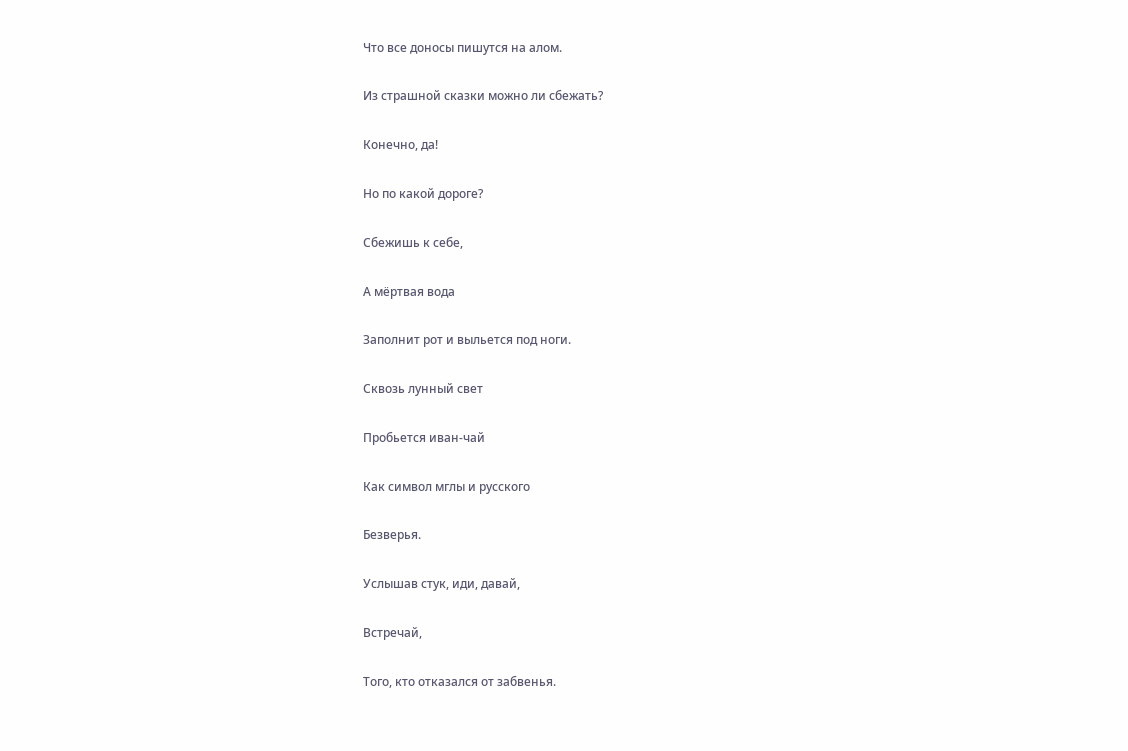Что все доносы пишутся на алом.

Из страшной сказки можно ли сбежать?

Конечно, да!

Но по какой дороге?

Сбежишь к себе,

А мёртвая вода

Заполнит рот и выльется под ноги.

Сквозь лунный свет

Пробьется иван-чай

Как символ мглы и русского

Безверья.

Услышав стук, иди, давай,

Встречай,

Того, кто отказался от забвенья.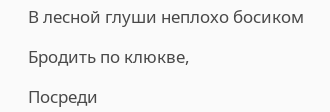В лесной глуши неплохо босиком

Бродить по клюкве,

Посреди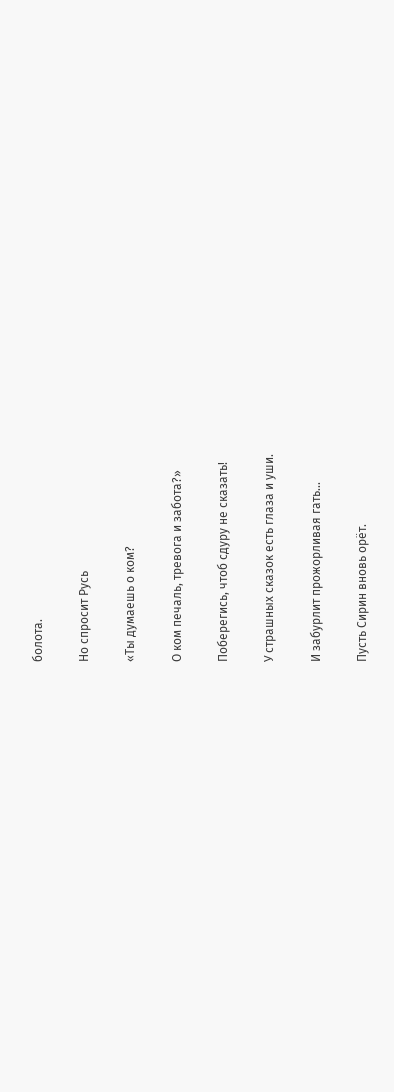болота.

Но спросит Русь

«Ты думаешь о ком?

О ком печаль, тревога и забота?»

Поберегись, чтоб сдуру не сказать!

У страшных сказок есть глаза и уши.

И забурлит прожорливая гать...

Пусть Сирин вновь орёт.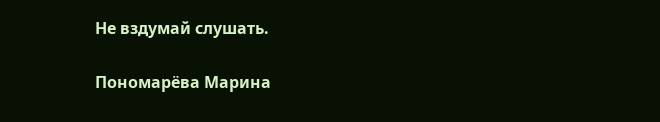Не вздумай слушать.

Пономарёва Марина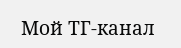Мой ТГ-канал